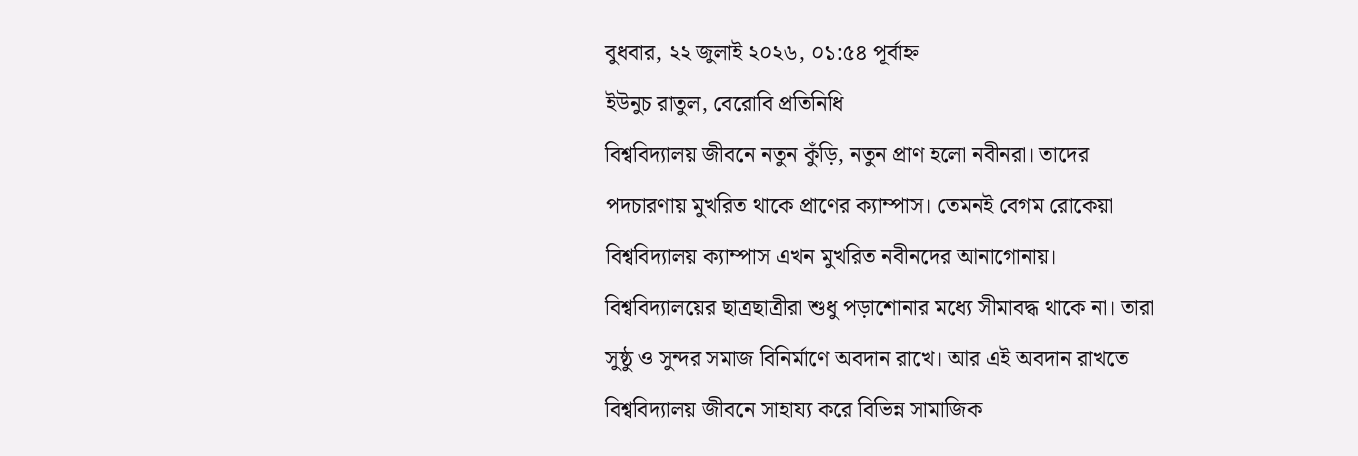বুধবার, ২২ জুলাই ২০২৬, ০১:৫৪ পূর্বাহ্ন
ইউনুচ রাতুল, বেরোবি প্রতিনিধি
বিশ্ববিদ্যালয় জীবনে নতুন কুঁড়ি, নতুন প্রাণ হলো নবীনরা। তাদের পদচারণায় মুখরিত থাকে প্রাণের ক্যাম্পাস। তেমনই বেগম রোকেয়া বিশ্ববিদ্যালয় ক্যাম্পাস এখন মুখরিত নবীনদের আনাগোনায়।
বিশ্ববিদ্যালয়ের ছাত্রছাত্রীরা শুধু পড়াশোনার মধ্যে সীমাবদ্ধ থাকে না। তারা সুষ্ঠু ও সুন্দর সমাজ বিনির্মাণে অবদান রাখে। আর এই অবদান রাখতে বিশ্ববিদ্যালয় জীবনে সাহায্য করে বিভিন্ন সামাজিক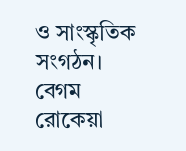ও সাংস্কৃতিক সংগঠন।
বেগম রোকেয়া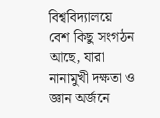বিশ্ববিদ্যালয়ে বেশ কিছু সংগঠন আছে, যারা নানামুখী দক্ষতা ও জ্ঞান অর্জনে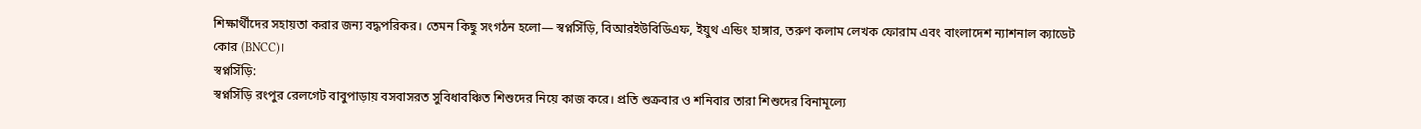শিক্ষার্থীদের সহায়তা করার জন্য বদ্ধপরিকর। তেমন কিছু সংগঠন হলো— স্বপ্নসিঁড়ি, বিআরইউবিডিএফ, ইয়ুথ এন্ডিং হাঙ্গার, তরুণ কলাম লেখক ফোরাম এবং বাংলাদেশ ন্যাশনাল ক্যাডেট কোর (BNCC)।
স্বপ্নসিঁড়ি:
স্বপ্নসিঁড়ি রংপুর রেলগেট বাবুপাড়ায় বসবাসরত সুবিধাবঞ্চিত শিশুদের নিয়ে কাজ করে। প্রতি শুক্রবার ও শনিবার তারা শিশুদের বিনামূল্যে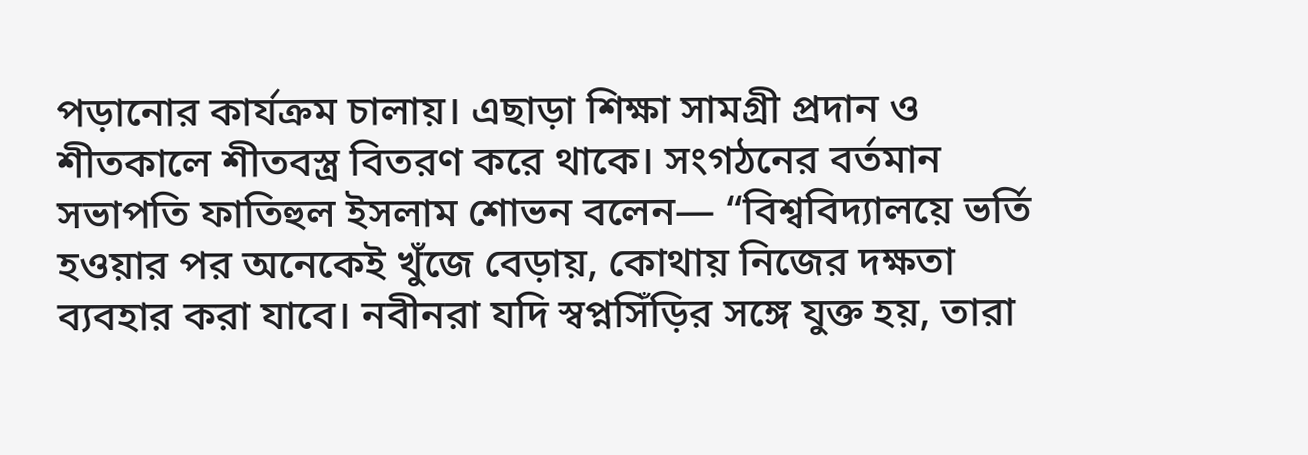পড়ানোর কার্যক্রম চালায়। এছাড়া শিক্ষা সামগ্রী প্রদান ও শীতকালে শীতবস্ত্র বিতরণ করে থাকে। সংগঠনের বর্তমান সভাপতি ফাতিহুল ইসলাম শোভন বলেন— “বিশ্ববিদ্যালয়ে ভর্তি হওয়ার পর অনেকেই খুঁজে বেড়ায়, কোথায় নিজের দক্ষতা ব্যবহার করা যাবে। নবীনরা যদি স্বপ্নসিঁড়ির সঙ্গে যুক্ত হয়, তারা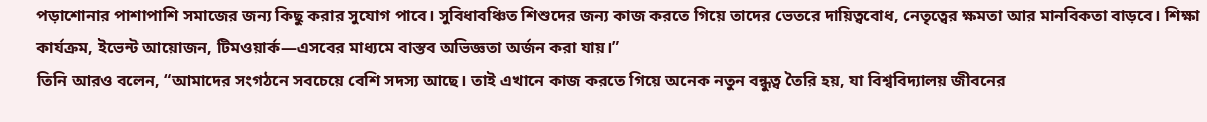পড়াশোনার পাশাপাশি সমাজের জন্য কিছু করার সুযোগ পাবে। সুবিধাবঞ্চিত শিশুদের জন্য কাজ করতে গিয়ে তাদের ভেতরে দায়িত্ববোধ, নেতৃত্বের ক্ষমতা আর মানবিকতা বাড়বে। শিক্ষা কার্যক্রম, ইভেন্ট আয়োজন, টিমওয়ার্ক—এসবের মাধ্যমে বাস্তব অভিজ্ঞতা অর্জন করা যায়।”
তিনি আরও বলেন, “আমাদের সংগঠনে সবচেয়ে বেশি সদস্য আছে। তাই এখানে কাজ করতে গিয়ে অনেক নতুন বন্ধুত্ব তৈরি হয়, যা বিশ্ববিদ্যালয় জীবনের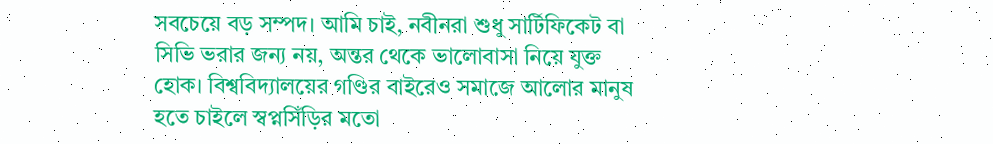সবচেয়ে বড় সম্পদ। আমি চাই, নবীনরা শুধু সার্টিফিকেট বা সিভি ভরার জন্য নয়, অন্তর থেকে ভালোবাসা নিয়ে যুক্ত হোক। বিশ্ববিদ্যালয়ের গণ্ডির বাইরেও সমাজে আলোর মানুষ হতে চাইলে স্বপ্নসিঁড়ির মতো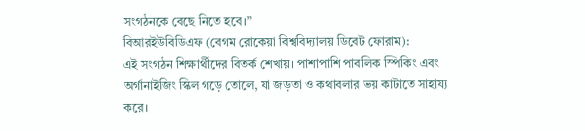সংগঠনকে বেছে নিতে হবে।”
বিআরইউবিডিএফ (বেগম রোকেয়া বিশ্ববিদ্যালয় ডিবেট ফোরাম):
এই সংগঠন শিক্ষার্থীদের বিতর্ক শেখায়। পাশাপাশি পাবলিক স্পিকিং এবং অর্গানাইজিং স্কিল গড়ে তোলে, যা জড়তা ও কথাবলার ভয় কাটাতে সাহায্য করে।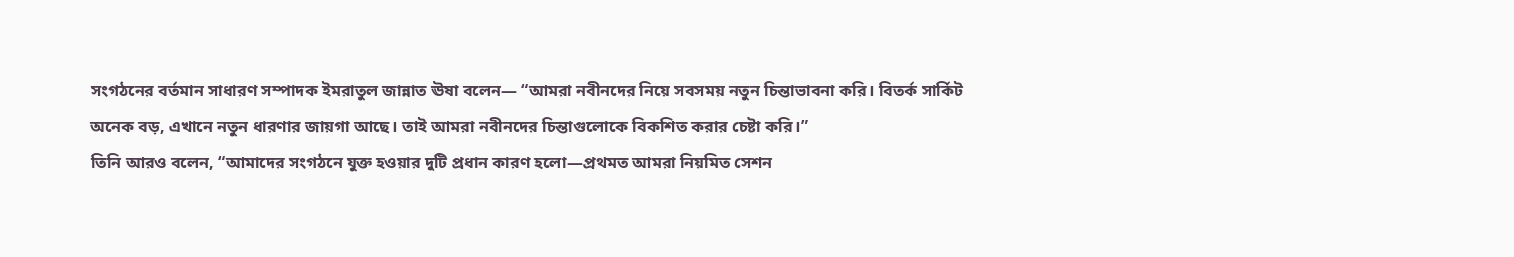সংগঠনের বর্তমান সাধারণ সম্পাদক ইমরাতুল জান্নাত ঊষা বলেন— “আমরা নবীনদের নিয়ে সবসময় নতুন চিন্তাভাবনা করি। বিতর্ক সার্কিট অনেক বড়, এখানে নতুন ধারণার জায়গা আছে। তাই আমরা নবীনদের চিন্তাগুলোকে বিকশিত করার চেষ্টা করি।”
তিনি আরও বলেন, “আমাদের সংগঠনে যুক্ত হওয়ার দুটি প্রধান কারণ হলো—প্রথমত আমরা নিয়মিত সেশন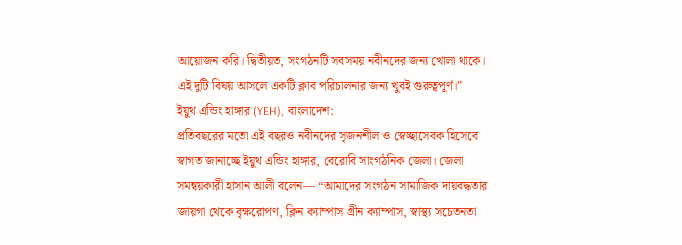আয়োজন করি। দ্বিতীয়ত, সংগঠনটি সবসময় নবীনদের জন্য খোলা থাকে। এই দুটি বিষয় আসলে একটি ক্লাব পরিচালনার জন্য খুবই গুরুত্বপূর্ণ।”
ইয়ুথ এন্ডিং হাঙ্গার (YEH), বাংলাদেশ:
প্রতিবছরের মতো এই বছরও নবীনদের সৃজনশীল ও স্বেচ্ছাসেবক হিসেবে স্বাগত জানাচ্ছে ইয়ুথ এন্ডিং হাঙ্গার, বেরোবি সাংগঠনিক জেলা। জেলা সমন্বয়কারী হাসান আলী বলেন— “আমাদের সংগঠন সামাজিক দায়বদ্ধতার জায়গা থেকে বৃক্ষরোপণ, ক্লিন ক্যাম্পাস গ্রীন ক্যাম্পাস, স্বাস্থ্য সচেতনতা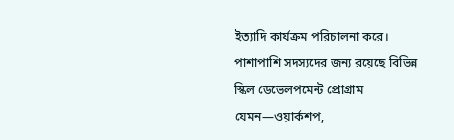ইত্যাদি কার্যক্রম পরিচালনা করে। পাশাপাশি সদস্যদের জন্য রয়েছে বিভিন্ন স্কিল ডেভেলপমেন্ট প্রোগ্রাম যেমন—ওয়ার্কশপ,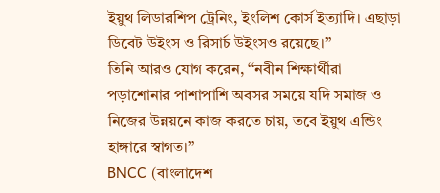ইয়ুথ লিডারশিপ ট্রেনিং, ইংলিশ কোর্স ইত্যাদি। এছাড়া ডিবেট উইংস ও রিসার্চ উইংসও রয়েছে।”
তিনি আরও যোগ করেন, “নবীন শিক্ষার্থীরা পড়াশোনার পাশাপাশি অবসর সময়ে যদি সমাজ ও নিজের উন্নয়নে কাজ করতে চায়, তবে ইয়ুথ এন্ডিং হাঙ্গারে স্বাগত।”
BNCC (বাংলাদেশ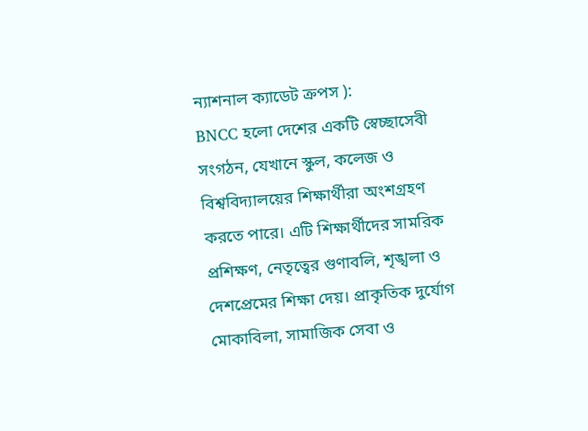ন্যাশনাল ক্যাডেট ক্রপস ):
BNCC হলো দেশের একটি স্বেচ্ছাসেবী সংগঠন, যেখানে স্কুল, কলেজ ও বিশ্ববিদ্যালয়ের শিক্ষার্থীরা অংশগ্রহণ করতে পারে। এটি শিক্ষার্থীদের সামরিক প্রশিক্ষণ, নেতৃত্বের গুণাবলি, শৃঙ্খলা ও দেশপ্রেমের শিক্ষা দেয়। প্রাকৃতিক দুর্যোগ মোকাবিলা, সামাজিক সেবা ও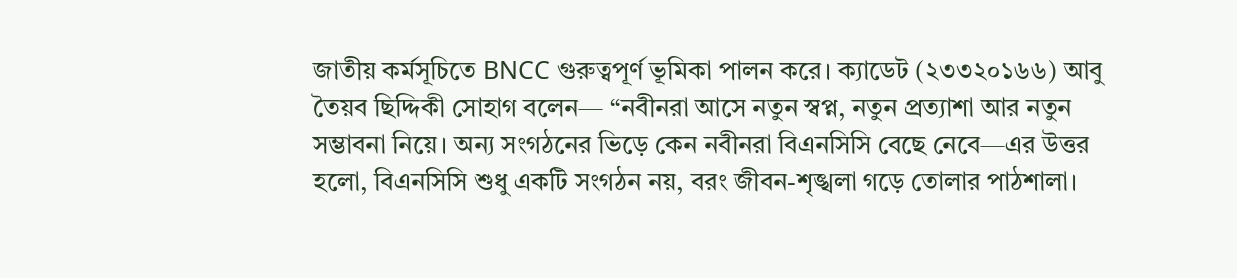জাতীয় কর্মসূচিতে BNCC গুরুত্বপূর্ণ ভূমিকা পালন করে। ক্যাডেট (২৩৩২০১৬৬) আবু তৈয়ব ছিদ্দিকী সোহাগ বলেন— “নবীনরা আসে নতুন স্বপ্ন, নতুন প্রত্যাশা আর নতুন সম্ভাবনা নিয়ে। অন্য সংগঠনের ভিড়ে কেন নবীনরা বিএনসিসি বেছে নেবে—এর উত্তর হলো, বিএনসিসি শুধু একটি সংগঠন নয়, বরং জীবন-শৃঙ্খলা গড়ে তোলার পাঠশালা।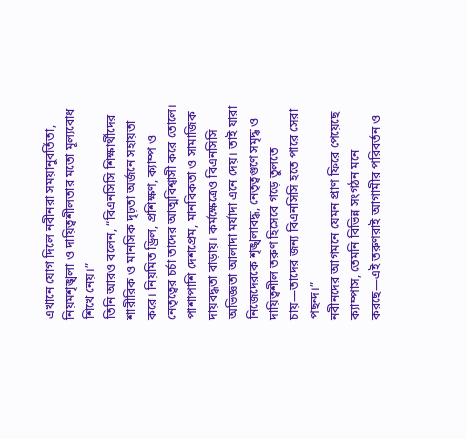এখানে যোগ দিলে নবীনরা সময়ানুবর্তিতা, নিয়মশৃঙ্খলা ও দায়িত্বশীলতার মতো মূল্যবোধ শিখে নেয়।”
তিনি আরও বলেন, “বিএনসিসি শিক্ষার্থীদের শারীরিক ও মানসিক দৃঢ়তা অর্জনে সহায়তা করে। নিয়মিত ড্রিল, প্রশিক্ষণ, ক্যাম্প ও নেতৃত্বের চর্চা তাদের আত্মবিশ্বাসী করে তোলে। পাশাপাশি দেশপ্রেম, মানবিকতা ও সামাজিক দায়বদ্ধতা বাড়ায়। কর্মক্ষেত্রেও বিএনসিসি অভিজ্ঞতা আলাদা মর্যাদা এনে দেয়। তাই যারা নিজেদেরকে শৃঙ্খলাবদ্ধ, নেতৃত্বগুণে সমৃদ্ধ ও দায়িত্বশীল তরুণ হিসেবে গড়ে তুলতে চায়—তাদের জন্য বিএনসিসি হতে পারে সেরা পছন্দ।”
নবীনদের আগমনে যেমন প্রাণ ফিরে পেয়েছে ক্যাম্পাস, তেমনি বিভিন্ন সংগঠন মনে করছে—এই তরুণরাই আগামীর পরিবর্তন ও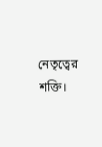নেতৃত্বের শক্তি।